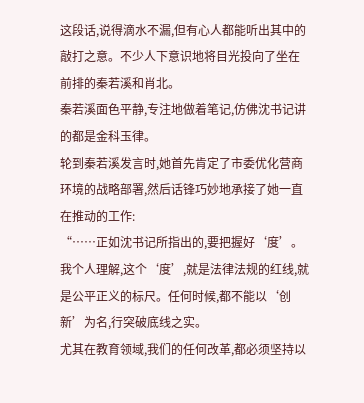这段话,说得滴水不漏,但有心人都能听出其中的敲打之意。不少人下意识地将目光投向了坐在前排的秦若溪和肖北。
秦若溪面色平静,专注地做着笔记,仿佛沈书记讲的都是金科玉律。
轮到秦若溪发言时,她首先肯定了市委优化营商环境的战略部署,然后话锋巧妙地承接了她一直在推动的工作:
“……正如沈书记所指出的,要把握好‘度’。我个人理解,这个‘度’,就是法律法规的红线,就是公平正义的标尺。任何时候,都不能以‘创新’为名,行突破底线之实。
尤其在教育领域,我们的任何改革,都必须坚持以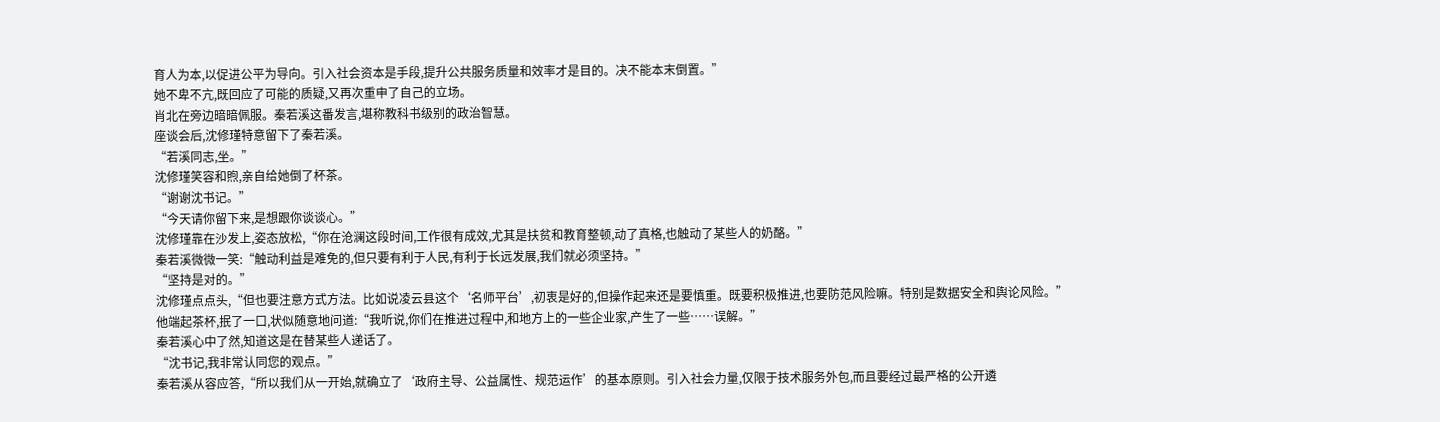育人为本,以促进公平为导向。引入社会资本是手段,提升公共服务质量和效率才是目的。决不能本末倒置。”
她不卑不亢,既回应了可能的质疑,又再次重申了自己的立场。
肖北在旁边暗暗佩服。秦若溪这番发言,堪称教科书级别的政治智慧。
座谈会后,沈修瑾特意留下了秦若溪。
“若溪同志,坐。”
沈修瑾笑容和煦,亲自给她倒了杯茶。
“谢谢沈书记。”
“今天请你留下来,是想跟你谈谈心。”
沈修瑾靠在沙发上,姿态放松,“你在沧澜这段时间,工作很有成效,尤其是扶贫和教育整顿,动了真格,也触动了某些人的奶酪。”
秦若溪微微一笑:“触动利益是难免的,但只要有利于人民,有利于长远发展,我们就必须坚持。”
“坚持是对的。”
沈修瑾点点头,“但也要注意方式方法。比如说凌云县这个‘名师平台’,初衷是好的,但操作起来还是要慎重。既要积极推进,也要防范风险嘛。特别是数据安全和舆论风险。”
他端起茶杯,抿了一口,状似随意地问道:“我听说,你们在推进过程中,和地方上的一些企业家,产生了一些……误解。”
秦若溪心中了然,知道这是在替某些人递话了。
“沈书记,我非常认同您的观点。”
秦若溪从容应答,“所以我们从一开始,就确立了‘政府主导、公益属性、规范运作’的基本原则。引入社会力量,仅限于技术服务外包,而且要经过最严格的公开遴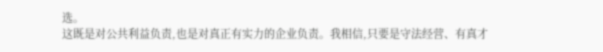选。
这既是对公共利益负责,也是对真正有实力的企业负责。我相信,只要是守法经营、有真才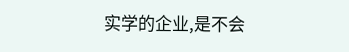实学的企业,是不会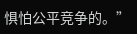惧怕公平竞争的。”